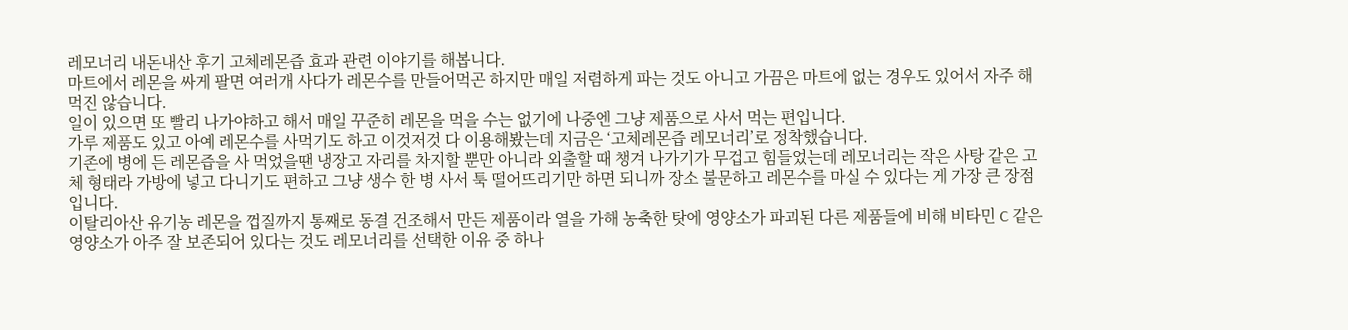레모너리 내돈내산 후기 고체레몬즙 효과 관련 이야기를 해봅니다.
마트에서 레몬을 싸게 팔면 여러개 사다가 레몬수를 만들어먹곤 하지만 매일 저렴하게 파는 것도 아니고 가끔은 마트에 없는 경우도 있어서 자주 해먹진 않습니다.
일이 있으면 또 빨리 나가야하고 해서 매일 꾸준히 레몬을 먹을 수는 없기에 나중엔 그냥 제품으로 사서 먹는 편입니다.
가루 제품도 있고 아예 레몬수를 사먹기도 하고 이것저것 다 이용해봤는데 지금은 ‘고체레몬즙 레모너리’로 정착했습니다.
기존에 병에 든 레몬즙을 사 먹었을땐 냉장고 자리를 차지할 뿐만 아니라 외출할 때 챙겨 나가기가 무겁고 힘들었는데 레모너리는 작은 사탕 같은 고체 형태라 가방에 넣고 다니기도 편하고 그냥 생수 한 병 사서 툭 떨어뜨리기만 하면 되니까 장소 불문하고 레몬수를 마실 수 있다는 게 가장 큰 장점입니다.
이탈리아산 유기농 레몬을 껍질까지 통째로 동결 건조해서 만든 제품이라 열을 가해 농축한 탓에 영양소가 파괴된 다른 제품들에 비해 비타민 C 같은 영양소가 아주 잘 보존되어 있다는 것도 레모너리를 선택한 이유 중 하나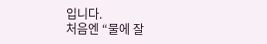입니다.
처음엔 “물에 잘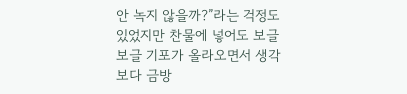안 녹지 않을까?”라는 걱정도 있었지만 찬물에 넣어도 보글보글 기포가 올라오면서 생각보다 금방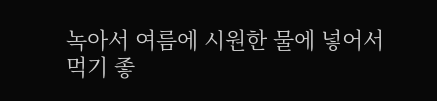녹아서 여름에 시원한 물에 넣어서 먹기 좋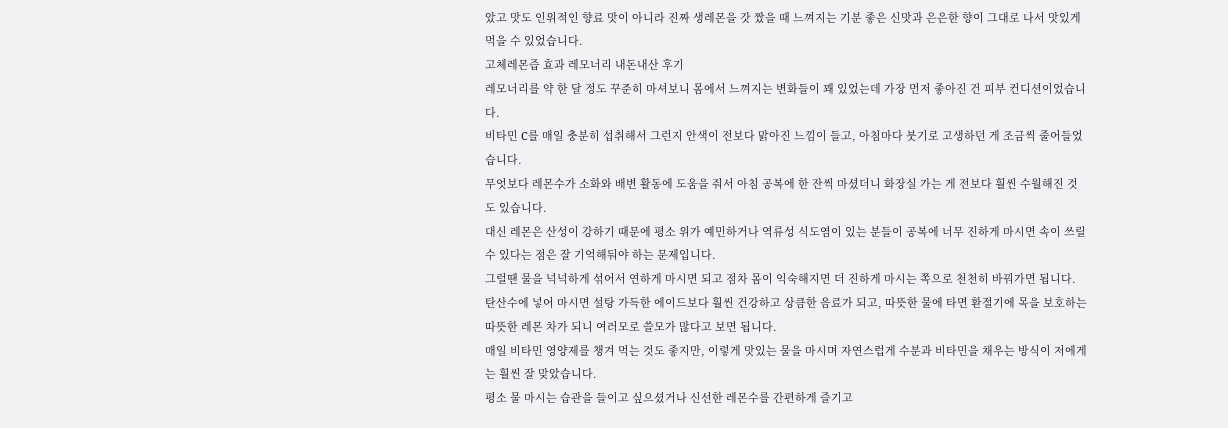았고 맛도 인위적인 향료 맛이 아니라 진짜 생레몬을 갓 짰을 때 느껴지는 기분 좋은 신맛과 은은한 향이 그대로 나서 맛있게 먹을 수 있었습니다.
고체레몬즙 효과 레모너리 내돈내산 후기
레모너리를 약 한 달 정도 꾸준히 마셔보니 몸에서 느껴지는 변화들이 꽤 있었는데 가장 먼저 좋아진 건 피부 컨디션이었습니다.
비타민 C를 매일 충분히 섭취해서 그런지 안색이 전보다 맑아진 느낌이 들고, 아침마다 붓기로 고생하던 게 조금씩 줄어들었습니다.
무엇보다 레몬수가 소화와 배변 활동에 도움을 줘서 아침 공복에 한 잔씩 마셨더니 화장실 가는 게 전보다 훨씬 수월해진 것도 있습니다.
대신 레몬은 산성이 강하기 때문에 평소 위가 예민하거나 역류성 식도염이 있는 분들이 공복에 너무 진하게 마시면 속이 쓰릴 수 있다는 점은 잘 기억해둬야 하는 문제입니다.
그럴땐 물을 넉넉하게 섞어서 연하게 마시면 되고 점차 몸이 익숙해지면 더 진하게 마시는 쪽으로 천천히 바꿔가면 됩니다.
탄산수에 넣어 마시면 설탕 가득한 에이드보다 훨씬 건강하고 상큼한 음료가 되고, 따뜻한 물에 타면 환절기에 목을 보호하는 따뜻한 레몬 차가 되니 여러모로 쓸모가 많다고 보면 됩니다.
매일 비타민 영양제를 챙겨 먹는 것도 좋지만, 이렇게 맛있는 물을 마시며 자연스럽게 수분과 비타민을 채우는 방식이 저에게는 훨씬 잘 맞았습니다.
평소 물 마시는 습관을 들이고 싶으셨거나 신선한 레몬수를 간편하게 즐기고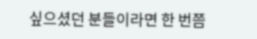싶으셨던 분들이라면 한 번쯤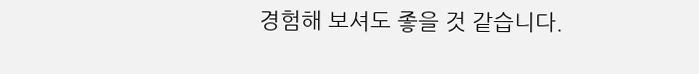경험해 보셔도 좋을 것 같습니다.